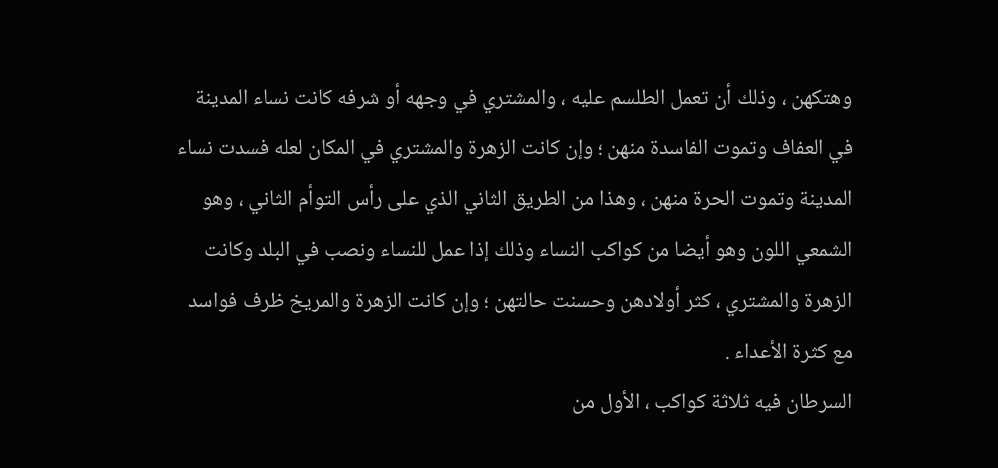وهتكهن ، وذلك أن تعمل الطلسم عليه ، والمشتري في وجهه أو شرفه كانت نساء المدينة في العفاف وتموت الفاسدة منهن ؛ وإن كانت الزهرة والمشتري في المكان لعله فسدت نساء المدينة وتموت الحرة منهن ، وهذا من الطريق الثاني الذي على رأس التوأم الثاني ، وهو الشمعي اللون وهو أيضا من كواكب النساء وذلك إذا عمل للنساء ونصب في البلد وكانت الزهرة والمشتري ، كثر أولادهن وحسنت حالتهن ؛ وإن كانت الزهرة والمريخ ظرف فواسد مع كثرة الأعداء .
السرطان فيه ثلاثة كواكب ، الأول من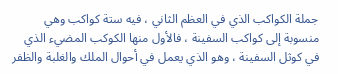جملة الكواكب الذي في العظم الثاني ، فيه ستة كواكب وهي منسوبة إلى كواكب السفينة ، فالأول منها الكوكب المضيء الذي في كوثل السفينة ، وهو الذي يعمل في أحوال الملك والغلبة والظفر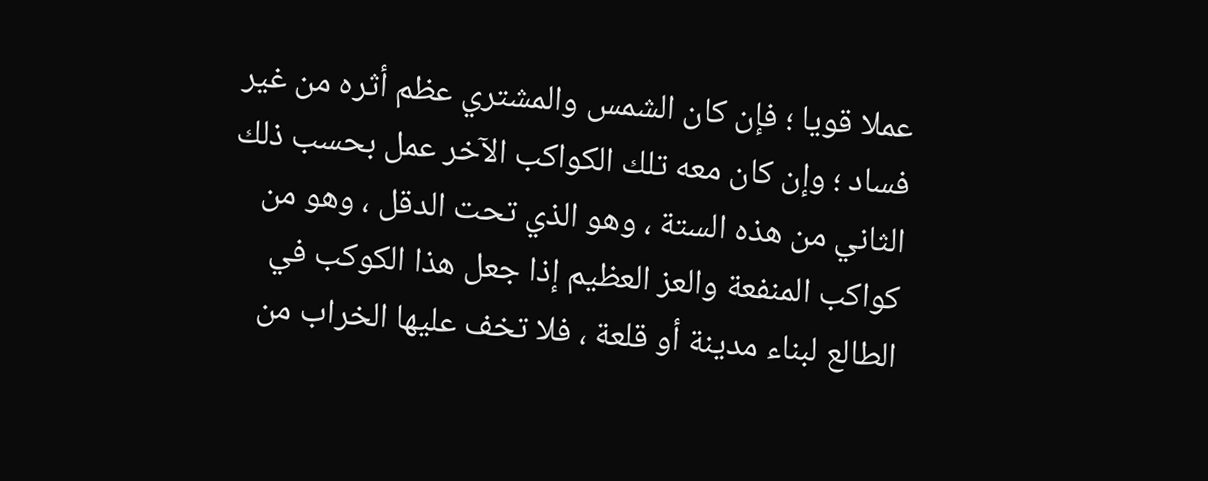عملا قويا ؛ فإن كان الشمس والمشتري عظم أثره من غير فساد ؛ وإن كان معه تلك الكواكب الآخر عمل بحسب ذلك الثاني من هذه الستة ، وهو الذي تحت الدقل ، وهو من كواكب المنفعة والعز العظيم إذا جعل هذا الكوكب في الطالع لبناء مدينة أو قلعة ، فلا تخف عليها الخراب من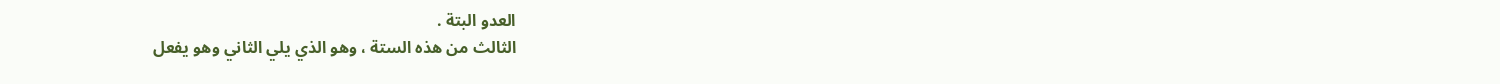العدو البتة .
الثالث من هذه الستة ، وهو الذي يلي الثاني وهو يفعل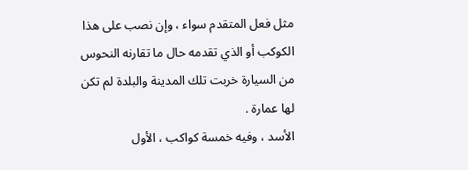مثل فعل المتقدم سواء ، وإن نصب على هذا الكوكب أو الذي تقدمه حال ما تقارنه النحوس من السيارة خربت تلك المدينة والبلدة لم تكن لها عمارة .
الأسد ، وفيه خمسة كواكب ، الأول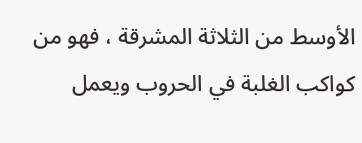الأوسط من الثلاثة المشرقة ، فهو من كواكب الغلبة في الحروب ويعمل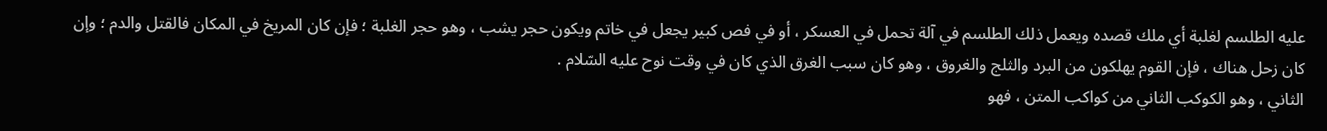عليه الطلسم لغلبة أي ملك قصده ويعمل ذلك الطلسم في آلة تحمل في العسكر ، أو في فص كبير يجعل في خاتم ويكون حجر يشب ، وهو حجر الغلبة ؛ فإن كان المريخ في المكان فالقتل والدم ؛ وإن كان زحل هناك ، فإن القوم يهلكون من البرد والثلج والغروق ، وهو كان سبب الغرق الذي كان في وقت نوح عليه السّلام .
الثاني ، وهو الكوكب الثاني من كواكب المتن ، فهو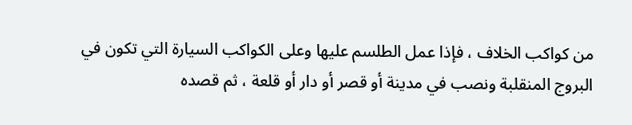من كواكب الخلاف ، فإذا عمل الطلسم عليها وعلى الكواكب السيارة التي تكون في البروج المنقلبة ونصب في مدينة أو قصر أو دار أو قلعة ، ثم قصده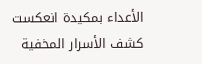الأعداء بمكيدة انعكست
كشف الأسرار المخفية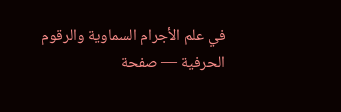في علم الأجرام السماوية والرقوم الحرفية — صفحة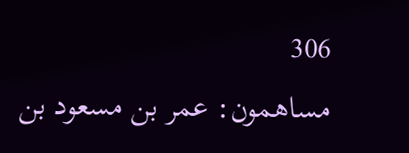306
مساهمون: عمر بن مسعود بن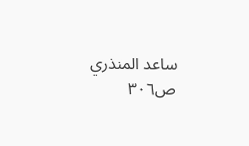ساعد المنذري
ص٣٠٦